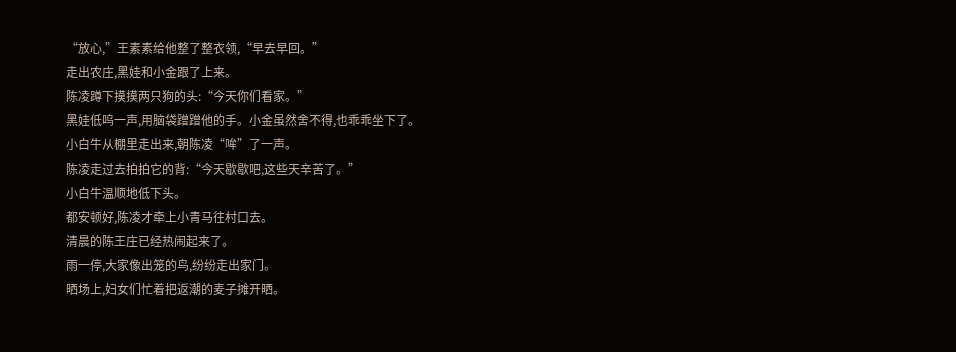“放心,”王素素给他整了整衣领,“早去早回。”
走出农庄,黑娃和小金跟了上来。
陈凌蹲下摸摸两只狗的头:“今天你们看家。”
黑娃低呜一声,用脑袋蹭蹭他的手。小金虽然舍不得,也乖乖坐下了。
小白牛从棚里走出来,朝陈凌“哞”了一声。
陈凌走过去拍拍它的背:“今天歇歇吧,这些天辛苦了。”
小白牛温顺地低下头。
都安顿好,陈凌才牵上小青马往村口去。
清晨的陈王庄已经热闹起来了。
雨一停,大家像出笼的鸟,纷纷走出家门。
晒场上,妇女们忙着把返潮的麦子摊开晒。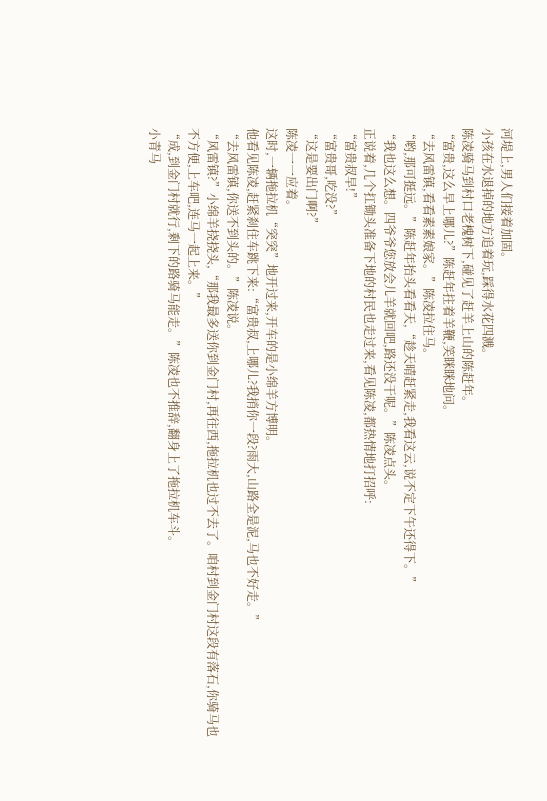河堤上,男人们接着加固。
小孩在水退掉的地方追着玩,踩得水花四溅。
陈凌骑马到村口老槐树下,碰见了赶羊上山的陈赶年。
“富贵,这么早上哪儿?”陈赶年拄着羊鞭,笑眯眯地问。
“去风雷镇,看看素素娘家。”陈凌拉住马。
“哟,那可挺远。”陈赶年抬头看看天,“趁天晴赶紧走,我看这云,说不定下午还得下。”
“我也这么想。四爷爷您放会儿羊就回吧,路还没干呢。”陈凌点头。
正说着,几个扛锄头准备下地的村民也走过来,看见陈凌,都热情地打招呼:
“富贵叔早!”
“富贵哥,吃没?”
“这是要出门啊?”
陈凌一一应着。
这时,一辆拖拉机“突突”地开过来,开车的是小绵羊方博明。
他看见陈凌,赶紧刹住车跳下来:“富贵叔,上哪儿?我捎你一段?雨大,山路全是泥,马也不好走。”
“去风雷镇,你送不到头的。”陈凌说。
“风雷镇?”小绵羊挠挠头,“那我最多送你到金门村,再往西,拖拉机也过不去了。咱村到金门村这段有落石,你骑马也不方便,上车吧,连马一起上来。”
“成,到金门村就行,剩下的路骑马能走。”陈凌也不推辞,翻身上了拖拉机车斗。
小青马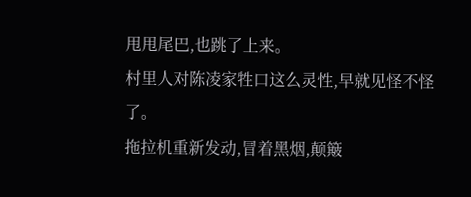甩甩尾巴,也跳了上来。
村里人对陈凌家牲口这么灵性,早就见怪不怪了。
拖拉机重新发动,冒着黑烟,颠簸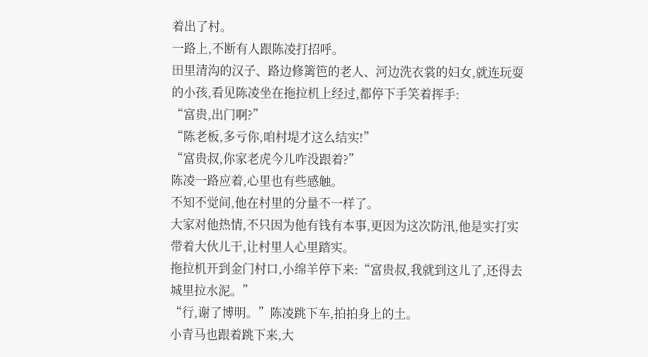着出了村。
一路上,不断有人跟陈凌打招呼。
田里清沟的汉子、路边修篱笆的老人、河边洗衣裳的妇女,就连玩耍的小孩,看见陈凌坐在拖拉机上经过,都停下手笑着挥手:
“富贵,出门啊?”
“陈老板,多亏你,咱村堤才这么结实!”
“富贵叔,你家老虎今儿咋没跟着?”
陈凌一路应着,心里也有些感触。
不知不觉间,他在村里的分量不一样了。
大家对他热情,不只因为他有钱有本事,更因为这次防汛,他是实打实带着大伙儿干,让村里人心里踏实。
拖拉机开到金门村口,小绵羊停下来:“富贵叔,我就到这儿了,还得去城里拉水泥。”
“行,谢了博明。”陈凌跳下车,拍拍身上的土。
小青马也跟着跳下来,大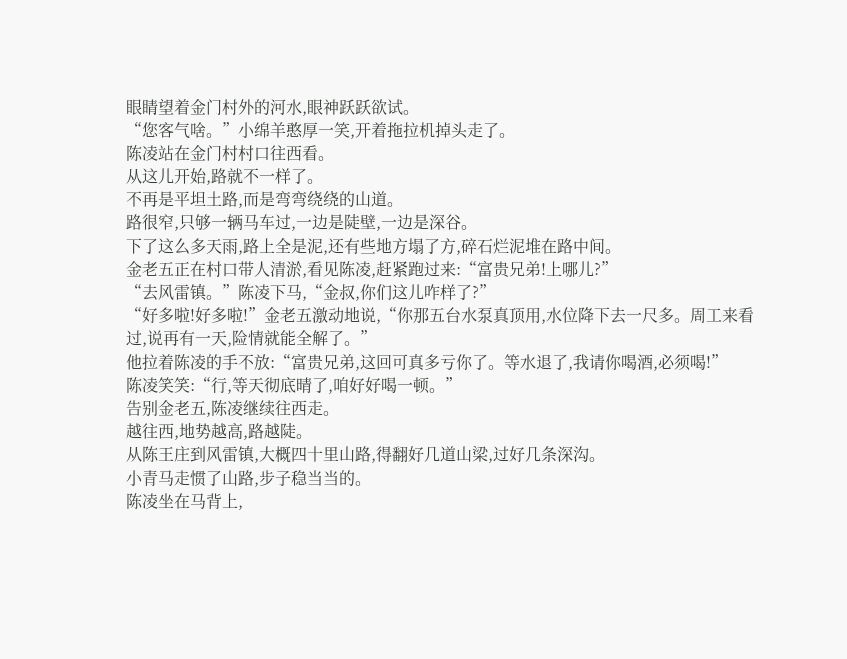眼睛望着金门村外的河水,眼神跃跃欲试。
“您客气啥。”小绵羊憨厚一笑,开着拖拉机掉头走了。
陈凌站在金门村村口往西看。
从这儿开始,路就不一样了。
不再是平坦土路,而是弯弯绕绕的山道。
路很窄,只够一辆马车过,一边是陡壁,一边是深谷。
下了这么多天雨,路上全是泥,还有些地方塌了方,碎石烂泥堆在路中间。
金老五正在村口带人清淤,看见陈凌,赶紧跑过来:“富贵兄弟!上哪儿?”
“去风雷镇。”陈凌下马,“金叔,你们这儿咋样了?”
“好多啦!好多啦!”金老五激动地说,“你那五台水泵真顶用,水位降下去一尺多。周工来看过,说再有一天,险情就能全解了。”
他拉着陈凌的手不放:“富贵兄弟,这回可真多亏你了。等水退了,我请你喝酒,必须喝!”
陈凌笑笑:“行,等天彻底晴了,咱好好喝一顿。”
告别金老五,陈凌继续往西走。
越往西,地势越高,路越陡。
从陈王庄到风雷镇,大概四十里山路,得翻好几道山梁,过好几条深沟。
小青马走惯了山路,步子稳当当的。
陈凌坐在马背上,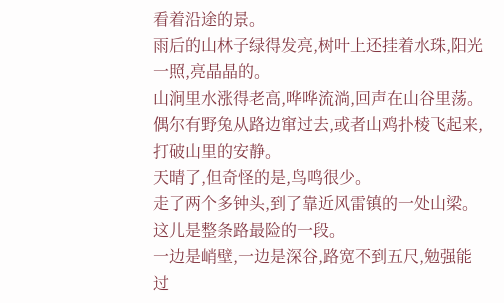看着沿途的景。
雨后的山林子绿得发亮,树叶上还挂着水珠,阳光一照,亮晶晶的。
山涧里水涨得老高,哗哗流淌,回声在山谷里荡。
偶尔有野兔从路边窜过去,或者山鸡扑棱飞起来,打破山里的安静。
天晴了,但奇怪的是,鸟鸣很少。
走了两个多钟头,到了靠近风雷镇的一处山梁。
这儿是整条路最险的一段。
一边是峭壁,一边是深谷,路宽不到五尺,勉强能过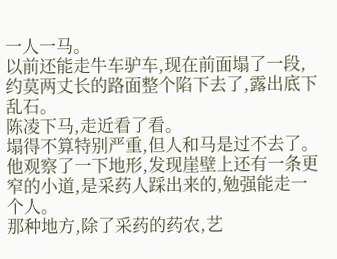一人一马。
以前还能走牛车驴车,现在前面塌了一段,约莫两丈长的路面整个陷下去了,露出底下乱石。
陈凌下马,走近看了看。
塌得不算特别严重,但人和马是过不去了。
他观察了一下地形,发现崖壁上还有一条更窄的小道,是采药人踩出来的,勉强能走一个人。
那种地方,除了采药的药农,艺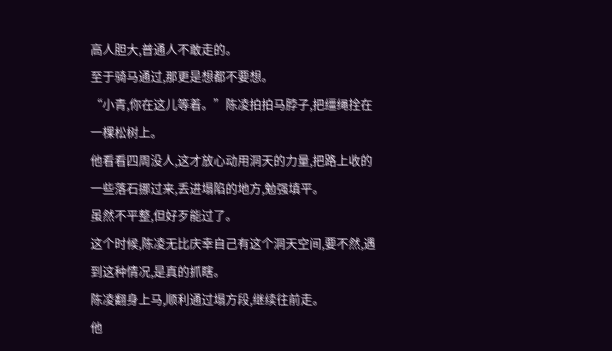高人胆大,普通人不敢走的。
至于骑马通过,那更是想都不要想。
“小青,你在这儿等着。”陈凌拍拍马脖子,把缰绳拴在一棵松树上。
他看看四周没人,这才放心动用洞天的力量,把路上收的一些落石挪过来,丢进塌陷的地方,勉强填平。
虽然不平整,但好歹能过了。
这个时候,陈凌无比庆幸自己有这个洞天空间,要不然,遇到这种情况,是真的抓瞎。
陈凌翻身上马,顺利通过塌方段,继续往前走。
他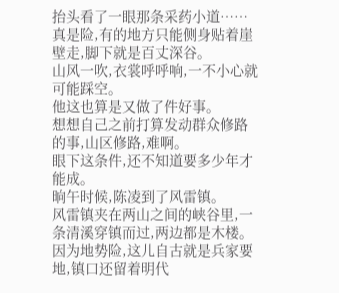抬头看了一眼那条采药小道……真是险,有的地方只能侧身贴着崖壁走,脚下就是百丈深谷。
山风一吹,衣裳呼呼响,一不小心就可能踩空。
他这也算是又做了件好事。
想想自己之前打算发动群众修路的事,山区修路,难啊。
眼下这条件,还不知道要多少年才能成。
晌午时候,陈凌到了风雷镇。
风雷镇夹在两山之间的峡谷里,一条清溪穿镇而过,两边都是木楼。
因为地势险,这儿自古就是兵家要地,镇口还留着明代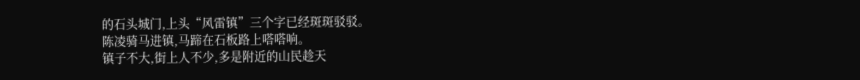的石头城门,上头“风雷镇”三个字已经斑斑驳驳。
陈凌骑马进镇,马蹄在石板路上嗒嗒响。
镇子不大,街上人不少,多是附近的山民趁天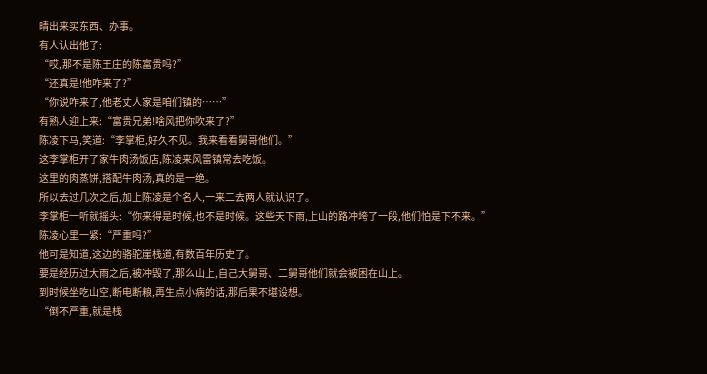晴出来买东西、办事。
有人认出他了:
“哎,那不是陈王庄的陈富贵吗?”
“还真是!他咋来了?”
“你说咋来了,他老丈人家是咱们镇的……”
有熟人迎上来:“富贵兄弟!啥风把你吹来了?”
陈凌下马,笑道:“李掌柜,好久不见。我来看看舅哥他们。”
这李掌柜开了家牛肉汤饭店,陈凌来风雷镇常去吃饭。
这里的肉蒸饼,搭配牛肉汤,真的是一绝。
所以去过几次之后,加上陈凌是个名人,一来二去两人就认识了。
李掌柜一听就摇头:“你来得是时候,也不是时候。这些天下雨,上山的路冲垮了一段,他们怕是下不来。”
陈凌心里一紧:“严重吗?”
他可是知道,这边的骆驼崖栈道,有数百年历史了。
要是经历过大雨之后,被冲毁了,那么山上,自己大舅哥、二舅哥他们就会被困在山上。
到时候坐吃山空,断电断粮,再生点小病的话,那后果不堪设想。
“倒不严重,就是栈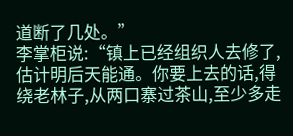道断了几处。”
李掌柜说:“镇上已经组织人去修了,估计明后天能通。你要上去的话,得绕老林子,从两口寨过茶山,至少多走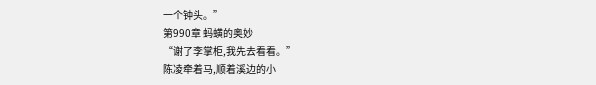一个钟头。”
第990章 蚂蟥的奥妙
“谢了李掌柜,我先去看看。”
陈凌牵着马,顺着溪边的小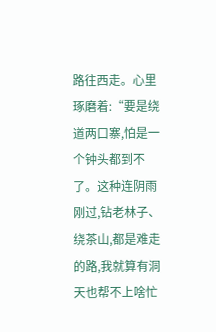路往西走。心里琢磨着:“要是绕道两口寨,怕是一个钟头都到不了。这种连阴雨刚过,钻老林子、绕茶山,都是难走的路,我就算有洞天也帮不上啥忙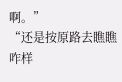啊。”
“还是按原路去瞧瞧咋样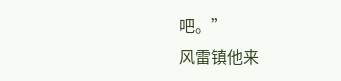吧。”
风雷镇他来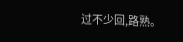过不少回,路熟。